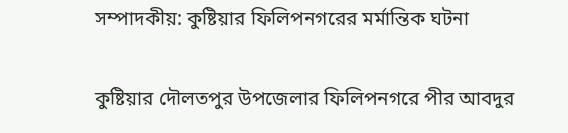সম্পাদকীয়: কুষ্টিয়ার ফিলিপনগরের মর্মান্তিক ঘটনা

কুষ্টিয়ার দৌলতপুর উপজেলার ফিলিপনগরে পীর আবদুর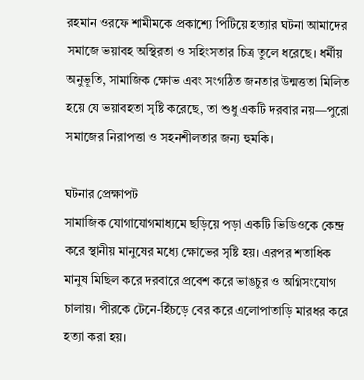রহমান ওরফে শামীমকে প্রকাশ্যে পিটিয়ে হত্যার ঘটনা আমাদের সমাজে ভয়াবহ অস্থিরতা ও সহিংসতার চিত্র তুলে ধরেছে। ধর্মীয় অনুভূতি, সামাজিক ক্ষোভ এবং সংগঠিত জনতার উন্মত্ততা মিলিত হয়ে যে ভয়াবহতা সৃষ্টি করেছে, তা শুধু একটি দরবার নয়—পুরো সমাজের নিরাপত্তা ও সহনশীলতার জন্য হুমকি।

ঘটনার প্রেক্ষাপট
সামাজিক যোগাযোগমাধ্যমে ছড়িয়ে পড়া একটি ভিডিওকে কেন্দ্র করে স্থানীয় মানুষের মধ্যে ক্ষোভের সৃষ্টি হয়। এরপর শতাধিক মানুষ মিছিল করে দরবারে প্রবেশ করে ভাঙচুর ও অগ্নিসংযোগ চালায়। পীরকে টেনে-হিঁচড়ে বের করে এলোপাতাড়ি মারধর করে হত্যা করা হয়।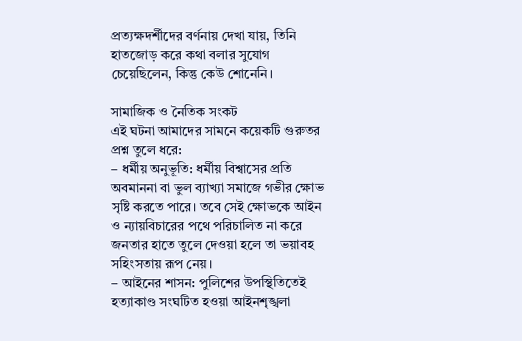প্রত্যক্ষদর্শীদের বর্ণনায় দেখা যায়, তিনি হাতজোড় করে কথা বলার সুযোগ চেয়েছিলেন, কিন্তু কেউ শোনেনি।

সামাজিক ও নৈতিক সংকট
এই ঘটনা আমাদের সামনে কয়েকটি গুরুতর প্রশ্ন তুলে ধরে:
– ধর্মীয় অনুভূতি: ধর্মীয় বিশ্বাসের প্রতি অবমাননা বা ভুল ব্যাখ্যা সমাজে গভীর ক্ষোভ সৃষ্টি করতে পারে। তবে সেই ক্ষোভকে আইন ও ন্যায়বিচারের পথে পরিচালিত না করে জনতার হাতে তুলে দেওয়া হলে তা ভয়াবহ সহিংসতায় রূপ নেয়।
– আইনের শাসন: পুলিশের উপস্থিতিতেই হত্যাকাণ্ড সংঘটিত হওয়া আইনশৃঙ্খলা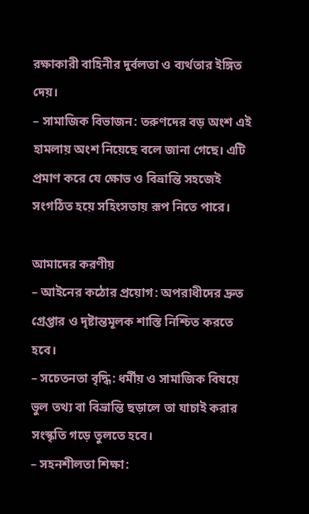রক্ষাকারী বাহিনীর দুর্বলতা ও ব্যর্থতার ইঙ্গিত দেয়।
– সামাজিক বিভাজন: তরুণদের বড় অংশ এই হামলায় অংশ নিয়েছে বলে জানা গেছে। এটি প্রমাণ করে যে ক্ষোভ ও বিভ্রান্তি সহজেই সংগঠিত হয়ে সহিংসতায় রূপ নিতে পারে।

আমাদের করণীয়
– আইনের কঠোর প্রয়োগ: অপরাধীদের দ্রুত গ্রেপ্তার ও দৃষ্টান্তমূলক শাস্তি নিশ্চিত করতে হবে।
– সচেতনতা বৃদ্ধি: ধর্মীয় ও সামাজিক বিষয়ে ভুল তথ্য বা বিভ্রান্তি ছড়ালে তা যাচাই করার সংস্কৃতি গড়ে তুলতে হবে।
– সহনশীলতা শিক্ষা: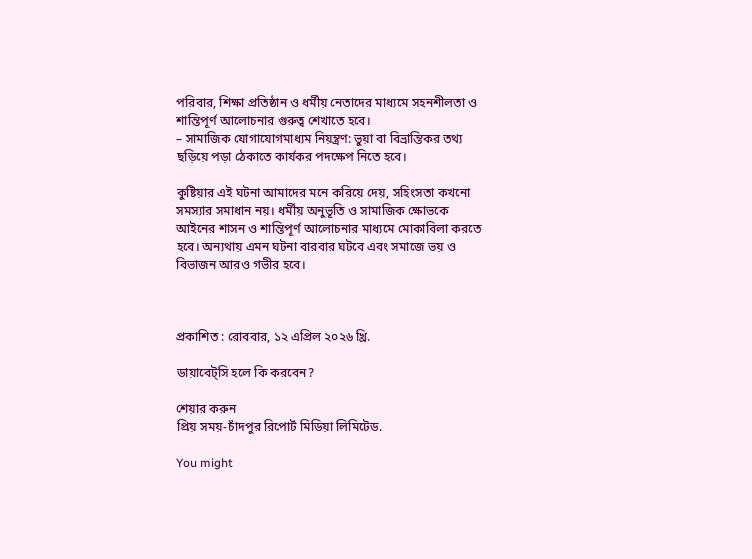পরিবার, শিক্ষা প্রতিষ্ঠান ও ধর্মীয় নেতাদের মাধ্যমে সহনশীলতা ও শান্তিপূর্ণ আলোচনার গুরুত্ব শেখাতে হবে।
– সামাজিক যোগাযোগমাধ্যম নিয়ন্ত্রণ: ভুয়া বা বিভ্রান্তিকর তথ্য ছড়িয়ে পড়া ঠেকাতে কার্যকর পদক্ষেপ নিতে হবে।

কুষ্টিয়ার এই ঘটনা আমাদের মনে করিয়ে দেয়, সহিংসতা কখনো সমস্যার সমাধান নয়। ধর্মীয় অনুভূতি ও সামাজিক ক্ষোভকে আইনের শাসন ও শান্তিপূর্ণ আলোচনার মাধ্যমে মোকাবিলা করতে হবে। অন্যথায় এমন ঘটনা বারবার ঘটবে এবং সমাজে ভয় ও বিভাজন আরও গভীর হবে।



প্রকাশিত : রোববার, ১২ এপ্রিল ২০২৬ খ্রি.

ডায়াবেট্সি হলে কি করবেন?

শেয়ার করুন
প্রিয় সময়-চাঁদপুর রিপোর্ট মিডিয়া লিমিটেড.

You might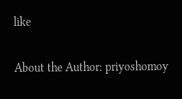like

About the Author: priyoshomoy